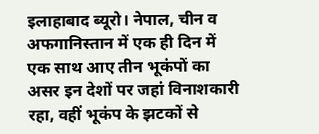इलाहाबाद ब्यूरो। नेपाल, चीन व अफगानिस्तान में एक ही दिन में एक साथ आए तीन भूकंपों का असर इन देशों पर जहां विनाशकारी रहा, वहीं भूकंप के झटकों से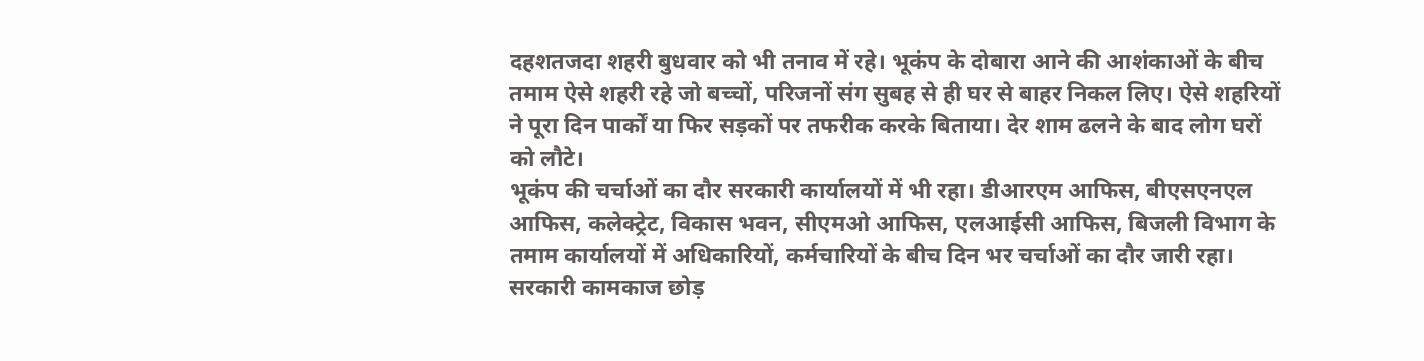दहशतजदा शहरी बुधवार को भी तनाव में रहे। भूकंप के दोबारा आने की आशंकाओं के बीच तमाम ऐसे शहरी रहे जो बच्चों, परिजनों संग सुबह से ही घर से बाहर निकल लिए। ऐसे शहरियों ने पूरा दिन पार्कों या फिर सड़कों पर तफरीक करके बिताया। देर शाम ढलने के बाद लोग घरों को लौटे।
भूकंप की चर्चाओं का दौर सरकारी कार्यालयों में भी रहा। डीआरएम आफिस, बीएसएनएल आफिस, कलेक्ट्रेट, विकास भवन, सीएमओ आफिस, एलआईसी आफिस, बिजली विभाग के तमाम कार्यालयों में अधिकारियों, कर्मचारियों के बीच दिन भर चर्चाओं का दौर जारी रहा। सरकारी कामकाज छोड़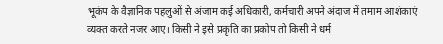भूकंप के वैज्ञानिक पहलुओं से अंजाम कई अधिकारी, कर्मचारी अपने अंदाज में तमाम आशंकाएं व्यक्त करते नजर आए। किसी ने इसे प्रकृति का प्रकोप तो किसी ने धर्म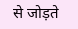से जोड़ते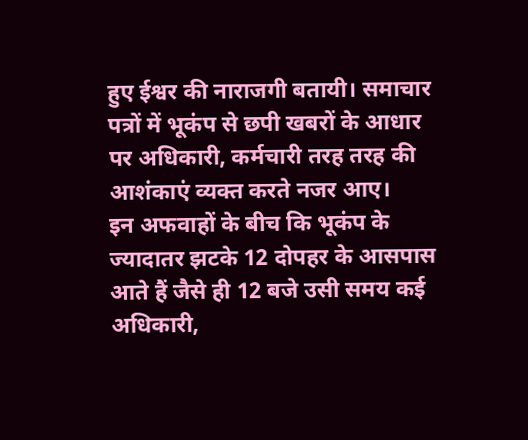हुए ईश्वर की नाराजगी बतायी। समाचार पत्रों में भूकंप से छपी खबरों के आधार पर अधिकारी, कर्मचारी तरह तरह की आशंकाएं व्यक्त करते नजर आए।
इन अफवाहों के बीच कि भूकंप के ज्यादातर झटके 12 दोपहर के आसपास आते हैं जैसे ही 12 बजे उसी समय कई अधिकारी,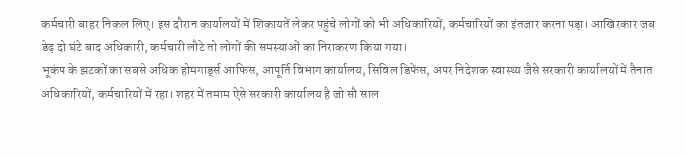कर्मचारी बाहर निकल लिए। इस दौरान कार्यालयों में शिकायतें लेकर पहुंचे लोगों को भी अधिकारियों, कर्मचारियों का इंतजार करना पड़ा। आखिरकार जब डेढ़ दो घंटे बाद अधिकारी, कर्मचारी लौटे तो लोगों की समस्याओं का निराकरण किया गया।
भूकंप के झटकों का सबसे अधिक होमगार्ड्स आफिस, आपूर्ति विभाग कार्यालय, सिविल डिफेंस, अपर निदेशक स्वास्थ्य जैसे सरकारी कार्यालयों में तैनात अधिकारियों, कर्मचारियों में रहा। शहर में तमाम ऐसे सरकारी कार्यालय है जो सौ साल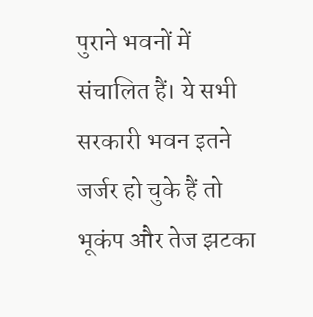पुराने भवनों में संचालित हैं। ये सभी सरकारी भवन इतने जर्जर हो चुके हैं तो भूकंप और तेज झटका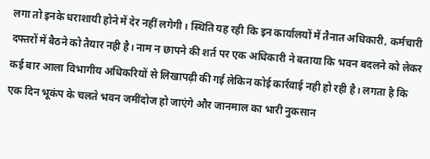लगा तो इनके धराशायी होने में देर नहीं लगेगी। स्थिति यह रही कि इन कार्यालयों में तैनात अधिकारी, कर्मचारी दफ्तरों में बैठने को तैयार नही है। नाम न छापने की शर्त पर एक अधिकारी ने बताया कि भवन बदलने को लेकर कई बार आला विभागीय अधिकरियों से लिखापढ़ी की गई लेकिन कोई कार्रवाई नही हो रही है। लगता है कि एक दिन भूकंप के चलते भवन जमींदोज हो जाएंगे और जानमाल का भारी नुकसान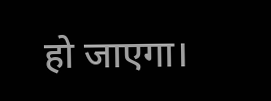हो जाएगा।